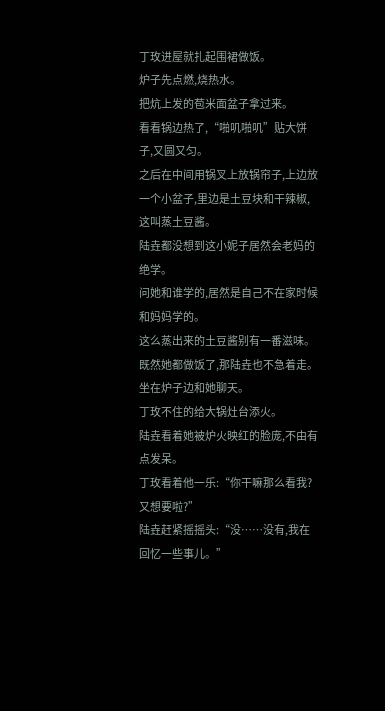丁玫进屋就扎起围裙做饭。
炉子先点燃,烧热水。
把炕上发的苞米面盆子拿过来。
看看锅边热了,“啪叽啪叽”贴大饼子,又圆又匀。
之后在中间用锅叉上放锅帘子,上边放一个小盆子,里边是土豆块和干辣椒,这叫蒸土豆酱。
陆垚都没想到这小妮子居然会老妈的绝学。
问她和谁学的,居然是自己不在家时候和妈妈学的。
这么蒸出来的土豆酱别有一番滋味。
既然她都做饭了,那陆垚也不急着走。
坐在炉子边和她聊天。
丁玫不住的给大锅灶台添火。
陆垚看着她被炉火映红的脸庞,不由有点发呆。
丁玫看着他一乐:“你干嘛那么看我?又想要啦?”
陆垚赶紧摇摇头:“没……没有,我在回忆一些事儿。”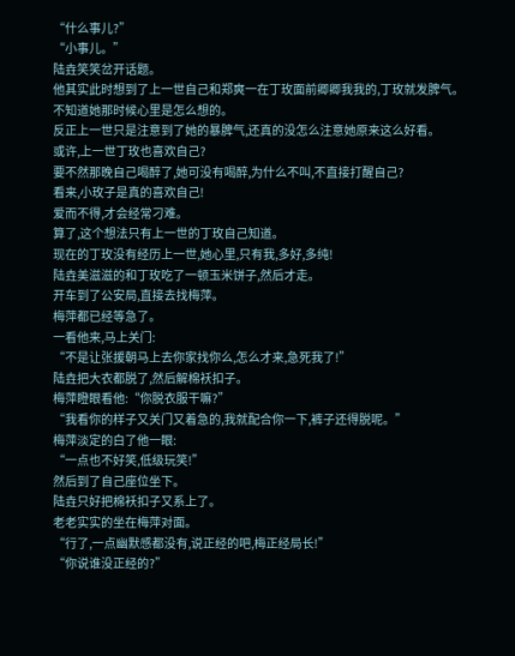“什么事儿?”
“小事儿。”
陆垚笑笑岔开话题。
他其实此时想到了上一世自己和郑爽一在丁玫面前卿卿我我的,丁玫就发脾气。
不知道她那时候心里是怎么想的。
反正上一世只是注意到了她的暴脾气,还真的没怎么注意她原来这么好看。
或许,上一世丁玫也喜欢自己?
要不然那晚自己喝醉了,她可没有喝醉,为什么不叫,不直接打醒自己?
看来,小玫子是真的喜欢自己!
爱而不得,才会经常刁难。
算了,这个想法只有上一世的丁玫自己知道。
现在的丁玫没有经历上一世,她心里,只有我,多好,多纯!
陆垚美滋滋的和丁玫吃了一顿玉米饼子,然后才走。
开车到了公安局,直接去找梅萍。
梅萍都已经等急了。
一看他来,马上关门:
“不是让张援朝马上去你家找你么,怎么才来,急死我了!”
陆垚把大衣都脱了,然后解棉袄扣子。
梅萍瞪眼看他:“你脱衣服干嘛?”
“我看你的样子又关门又着急的,我就配合你一下,裤子还得脱呢。”
梅萍淡定的白了他一眼:
“一点也不好笑,低级玩笑!”
然后到了自己座位坐下。
陆垚只好把棉袄扣子又系上了。
老老实实的坐在梅萍对面。
“行了,一点幽默感都没有,说正经的吧,梅正经局长!”
“你说谁没正经的?”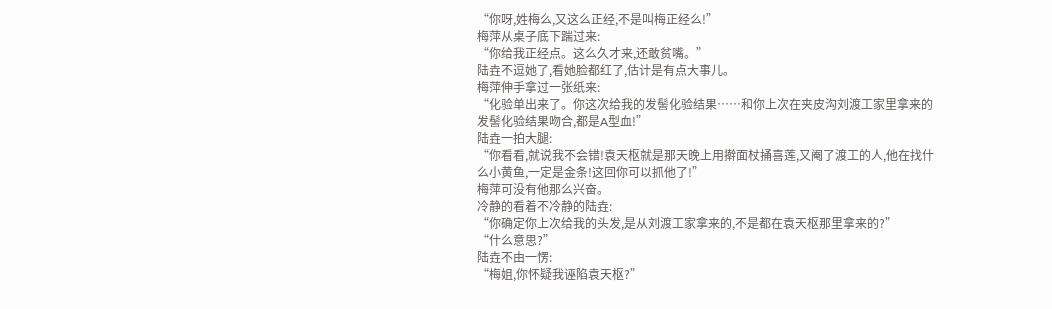“你呀,姓梅么,又这么正经,不是叫梅正经么!”
梅萍从桌子底下踹过来:
“你给我正经点。这么久才来,还敢贫嘴。”
陆垚不逗她了,看她脸都红了,估计是有点大事儿。
梅萍伸手拿过一张纸来:
“化验单出来了。你这次给我的发髻化验结果……和你上次在夹皮沟刘渡工家里拿来的发髻化验结果吻合,都是A型血!”
陆垚一拍大腿:
“你看看,就说我不会错!袁天枢就是那天晚上用擀面杖捅喜莲,又阉了渡工的人,他在找什么小黄鱼,一定是金条!这回你可以抓他了!”
梅萍可没有他那么兴奋。
冷静的看着不冷静的陆垚:
“你确定你上次给我的头发,是从刘渡工家拿来的,不是都在袁天枢那里拿来的?”
“什么意思?”
陆垚不由一愣:
“梅姐,你怀疑我诬陷袁天枢?”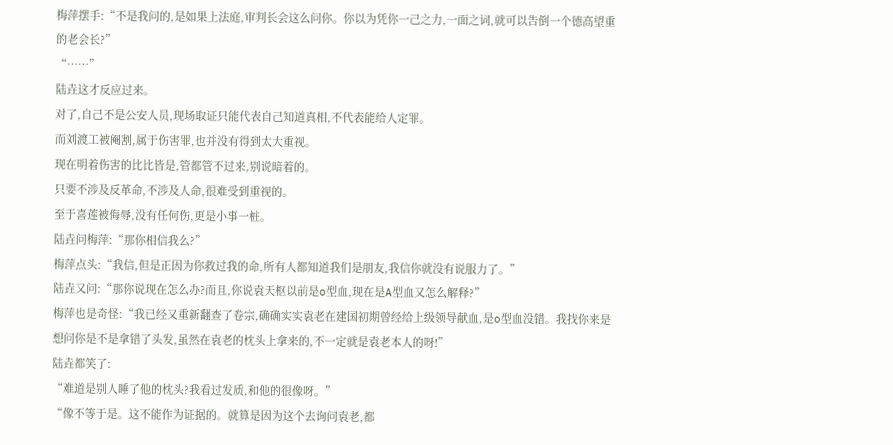梅萍摆手:“不是我问的,是如果上法庭,审判长会这么问你。你以为凭你一己之力,一面之词,就可以告倒一个德高望重的老会长?”
“……”
陆垚这才反应过来。
对了,自己不是公安人员,现场取证只能代表自己知道真相,不代表能给人定罪。
而刘渡工被阉割,属于伤害罪,也并没有得到太大重视。
现在明着伤害的比比皆是,管都管不过来,别说暗着的。
只要不涉及反革命,不涉及人命,很难受到重视的。
至于喜莲被侮辱,没有任何伤,更是小事一桩。
陆垚问梅萍:“那你相信我么?”
梅萍点头:“我信,但是正因为你救过我的命,所有人都知道我们是朋友,我信你就没有说服力了。”
陆垚又问:“那你说现在怎么办?而且,你说袁天枢以前是o型血,现在是A型血又怎么解释?”
梅萍也是奇怪:“我已经又重新翻查了卷宗,确确实实袁老在建国初期曾经给上级领导献血,是o型血没错。我找你来是想问你是不是拿错了头发,虽然在袁老的枕头上拿来的,不一定就是袁老本人的呀!”
陆垚都笑了:
“难道是别人睡了他的枕头?我看过发质,和他的很像呀。”
“像不等于是。这不能作为证据的。就算是因为这个去询问袁老,都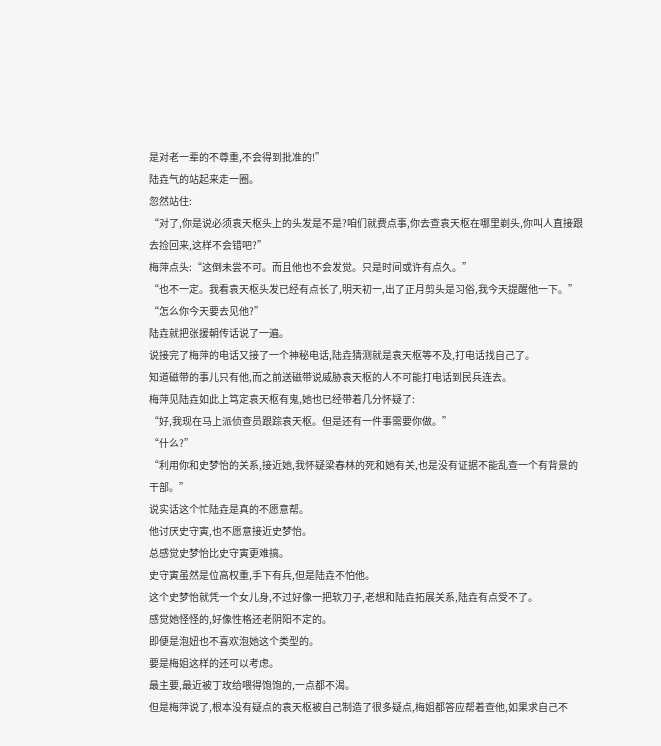是对老一辈的不尊重,不会得到批准的!”
陆垚气的站起来走一圈。
忽然站住:
“对了,你是说必须袁天枢头上的头发是不是?咱们就费点事,你去查袁天枢在哪里剃头,你叫人直接跟去捡回来,这样不会错吧?”
梅萍点头:“这倒未尝不可。而且他也不会发觉。只是时间或许有点久。”
“也不一定。我看袁天枢头发已经有点长了,明天初一,出了正月剪头是习俗,我今天提醒他一下。”
“怎么你今天要去见他?”
陆垚就把张援朝传话说了一遍。
说接完了梅萍的电话又接了一个神秘电话,陆垚猜测就是袁天枢等不及,打电话找自己了。
知道磁带的事儿只有他,而之前送磁带说威胁袁天枢的人不可能打电话到民兵连去。
梅萍见陆垚如此上笃定袁天枢有鬼,她也已经带着几分怀疑了:
“好,我现在马上派侦查员跟踪袁天枢。但是还有一件事需要你做。”
“什么?”
“利用你和史梦怡的关系,接近她,我怀疑梁春林的死和她有关,也是没有证据不能乱查一个有背景的干部。”
说实话这个忙陆垚是真的不愿意帮。
他讨厌史守寅,也不愿意接近史梦怡。
总感觉史梦怡比史守寅更难搞。
史守寅虽然是位高权重,手下有兵,但是陆垚不怕他。
这个史梦怡就凭一个女儿身,不过好像一把软刀子,老想和陆垚拓展关系,陆垚有点受不了。
感觉她怪怪的,好像性格还老阴阳不定的。
即便是泡妞也不喜欢泡她这个类型的。
要是梅姐这样的还可以考虑。
最主要,最近被丁玫给喂得饱饱的,一点都不渴。
但是梅萍说了,根本没有疑点的袁天枢被自己制造了很多疑点,梅姐都答应帮着查他,如果求自己不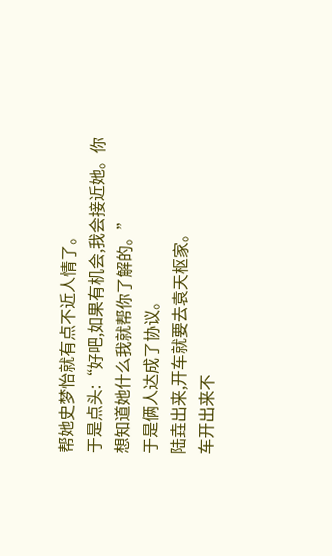帮她史梦怡就有点不近人情了。
于是点头:“好吧,如果有机会,我会接近她。你想知道她什么我就帮你了解的。”
于是俩人达成了协议。
陆垚出来,开车就要去袁天枢家。
车开出来不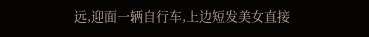远,迎面一辆自行车,上边短发美女直接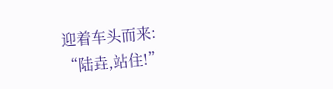迎着车头而来:
“陆垚,站住!”